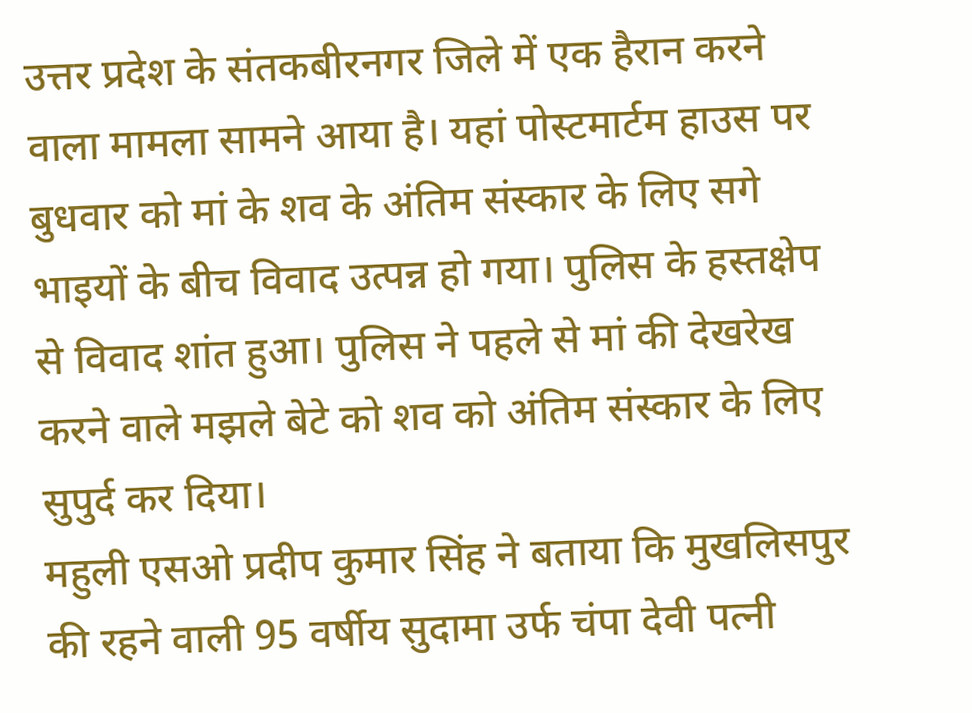उत्तर प्रदेश के संतकबीरनगर जिले में एक हैरान करने वाला मामला सामने आया है। यहां पोस्टमार्टम हाउस पर बुधवार को मां के शव के अंतिम संस्कार के लिए सगे भाइयों के बीच विवाद उत्पन्न हो गया। पुलिस के हस्तक्षेप से विवाद शांत हुआ। पुलिस ने पहले से मां की देखरेख करने वाले मझले बेटे को शव को अंतिम संस्कार के लिए सुपुर्द कर दिया।
महुली एसओ प्रदीप कुमार सिंह ने बताया कि मुखलिसपुर की रहने वाली 95 वर्षीय सुदामा उर्फ चंपा देवी पत्नी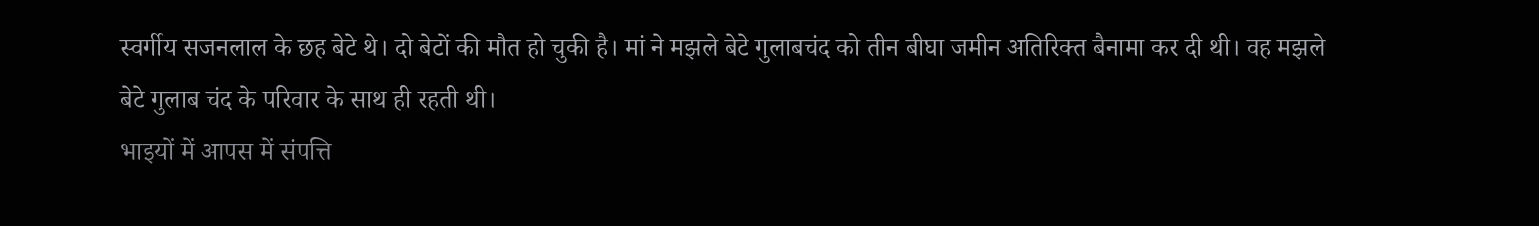स्वर्गीय सजनलाल के छह बेटे थे। दो बेटों की मौत हो चुकी है। मां ने मझले बेटे गुलाबचंद को तीन बीघा जमीन अतिरिक्त बैनामा कर दी थी। वह मझले बेटे गुलाब चंद के परिवार के साथ ही रहती थी।
भाइयों में आपस में संपत्ति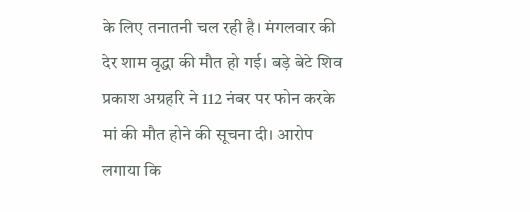के लिए तनातनी चल रही है। मंगलवार की देर शाम वृद्धा की मौत हो गई। बड़े बेटे शिव प्रकाश अग्रहरि ने 112 नंबर पर फोन करके मां की मौत होने की सूचना दी। आरोप लगाया कि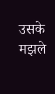उसके मझले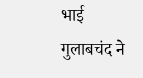भाई गुलाबचंद ने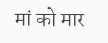मां को मार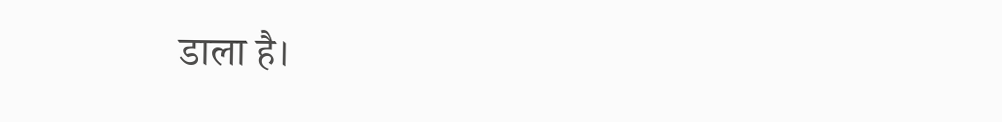डाला है।